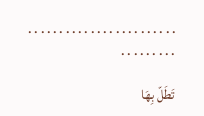. . . . . . . . . . . . . . . . . . . . . . . . . . . . . . . . .

تَطَلّ بِهَا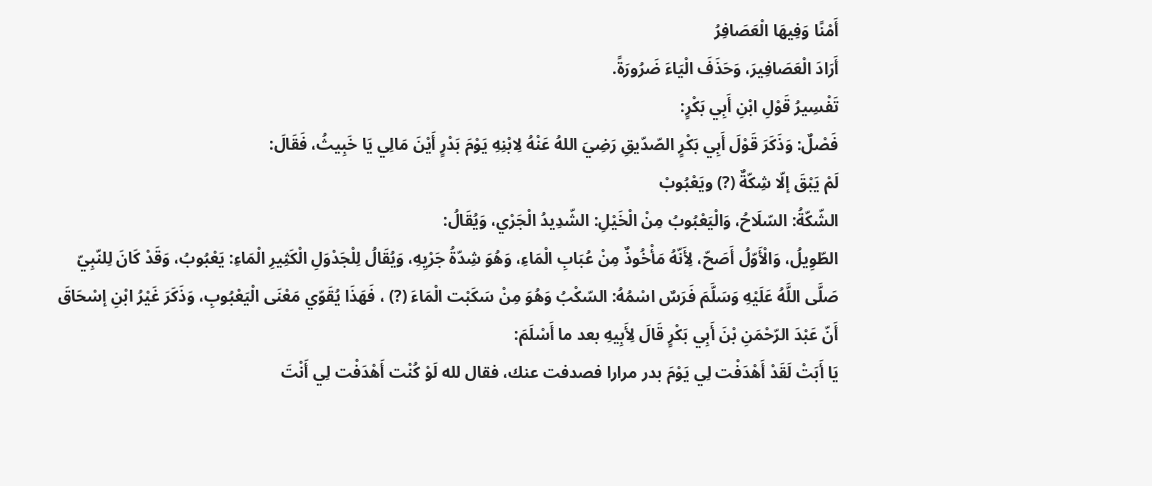أَمْنًا وَفِيهَا الْعَصَافِرُ
أَرَادَ الْعَصَافِيرَ، وَحَذَفَ الْيَاءَ ضَرُورَةً.
تَفْسِيرُ قَوْلِ ابْنِ أَبِي بَكْرٍ:
فَصْلٌ: وَذَكَرَ قَوْلَ أَبِي بَكْرٍ الصّدّيقِ رَضِيَ اللهُ عَنْهُ لِابْنِهِ يَوْمَ بَدْرٍ أَيْنَ مَالِي يَا خَبِيثُ، فَقَالَ:
لَمْ يَبْقَ إلّا شِكّةٌ (?) ويَعْبُوبْ
الشّكّةُ: السّلَاحُ، وَالْيَعْبُوبُ مِنْ الْخَيْلِ: الشّدِيدُ الْجَرْي، وَيُقَالُ:
الطّوِيلُ، وَالْأَوّلُ أَصَحّ، لِأَنّهُ مَأْخُوذٌ مِنْ عُبَابِ الْمَاءِ، وَهُوَ شِدّةُ جَرْيِهِ، وَيُقَالُ لِلْجَدْوَلِ الْكَثِيرِ الْمَاءِ: يَعْبُوبُ، وَقَدْ كَانَ لِلنّبِيّ صَلَّى اللَّهُ عَلَيْهِ وَسَلَّمَ فَرَسٌ اسْمُهُ: السّكْبُ وَهُوَ مِنْ سَكَبْت الْمَاءَ (?) ، فَهَذَا يُقَوّي مَعْنَى الْيَعْبُوبِ، وَذَكَرَ غَيْرُ ابْنِ إسْحَاقَ أَنّ عَبْدَ الرّحْمَنِ بْنَ أَبِي بَكْرٍ قَالَ لِأَبِيهِ بعد ما أَسْلَمَ:
يَا أَبَتْ لَقَدْ أَهْدَفْت لِي يَوْمَ بدر مرارا فصدفت عنك، فقال لله لَوْ كُنْت أَهْدَفْت لِي أَنْتَ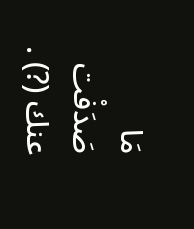مَا صَدَفْت عنك (?) .